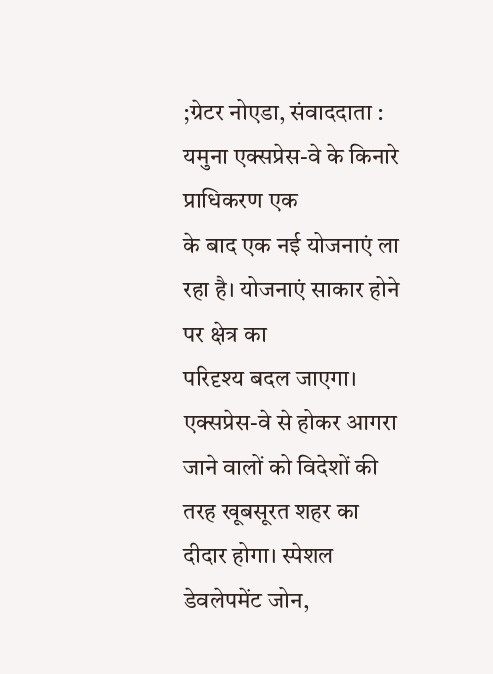;ग्रेटर नोएडा, संवाददाता : यमुना एक्सप्रेस-वे के किनारे प्राधिकरण एक
के बाद एक नई योजनाएं ला रहा है। योजनाएं साकार होने पर क्षेत्र का
परिदृश्य बदल जाएगा। एक्सप्रेस-वे से होकर आगरा जाने वालों को विदेशों की
तरह खूबसूरत शहर का दीदार होगा। स्पेशल डेवलेपमेंट जोन,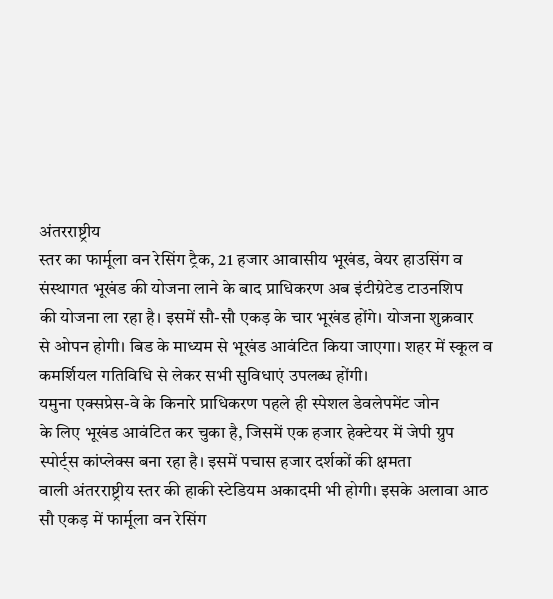अंतरराष्ट्रीय
स्तर का फार्मूला वन रेसिंग ट्रैक, 21 हजार आवासीय भूखंड, वेयर हाउसिंग व
संस्थागत भूखंड की योजना लाने के बाद प्राधिकरण अब इंटीग्रेटेड टाउनशिप
की योजना ला रहा है। इसमें सौ-सौ एकड़ के चार भूखंड होंगे। योजना शुक्रवार
से ओपन होगी। बिड के माध्यम से भूखंड आवंटित किया जाएगा। शहर में स्कूल व
कमर्शियल गतिविधि से लेकर सभी सुविधाएं उपलब्ध होंगी।
यमुना एक्सप्रेस-वे के किनारे प्राधिकरण पहले ही स्पेशल डेवलेपमेंट जोन
के लिए भूखंड आवंटित कर चुका है, जिसमें एक हजार हेक्टेयर में जेपी ग्रुप
स्पोर्ट्स कांप्लेक्स बना रहा है। इसमें पचास हजार दर्शकों की क्षमता
वाली अंतरराष्ट्रीय स्तर की हाकी स्टेडियम अकादमी भी होगी। इसके अलावा आठ
सौ एकड़ में फार्मूला वन रेसिंग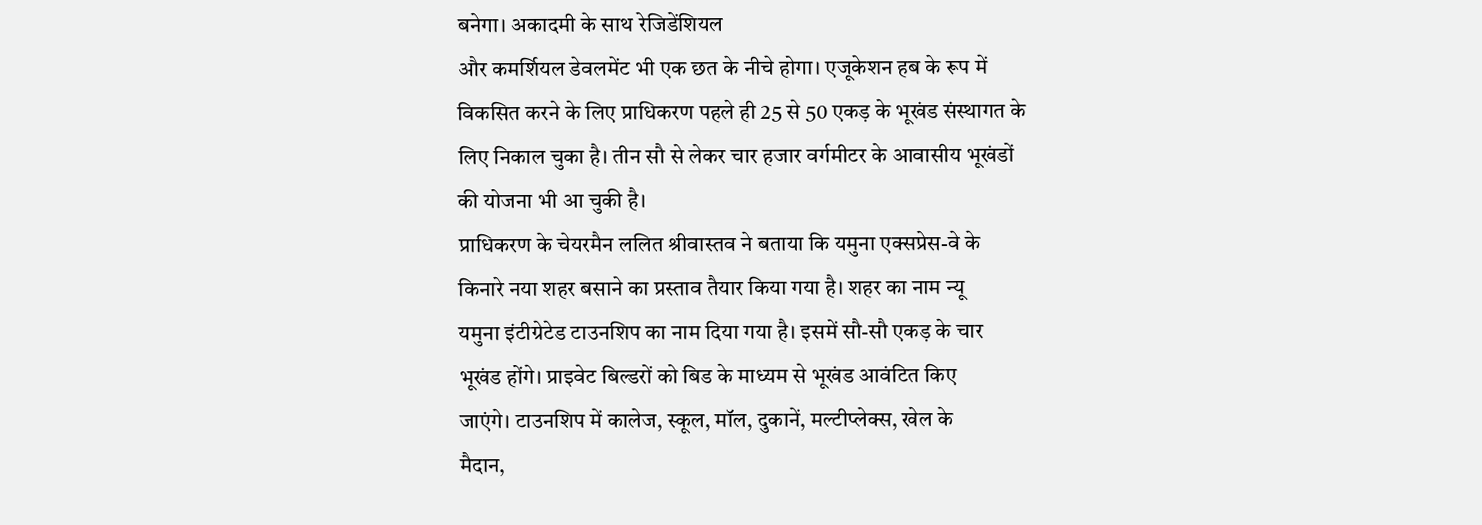बनेगा। अकादमी के साथ रेजिडेंशियल
और कमर्शियल डेवलमेंट भी एक छत के नीचे होगा। एजूकेशन हब के रूप में
विकसित करने के लिए प्राधिकरण पहले ही 25 से 50 एकड़ के भूखंड संस्थागत के
लिए निकाल चुका है। तीन सौ से लेकर चार हजार वर्गमीटर के आवासीय भूखंडों
की योजना भी आ चुकी है।
प्राधिकरण के चेयरमैन ललित श्रीवास्तव ने बताया कि यमुना एक्सप्रेस-वे के
किनारे नया शहर बसाने का प्रस्ताव तैयार किया गया है। शहर का नाम न्यू
यमुना इंटीग्रेटेड टाउनशिप का नाम दिया गया है। इसमें सौ-सौ एकड़ के चार
भूखंड होंगे। प्राइवेट बिल्डरों को बिड के माध्यम से भूखंड आवंटित किए
जाएंगे। टाउनशिप में कालेज, स्कूल, मॉल, दुकानें, मल्टीप्लेक्स, खेल के
मैदान,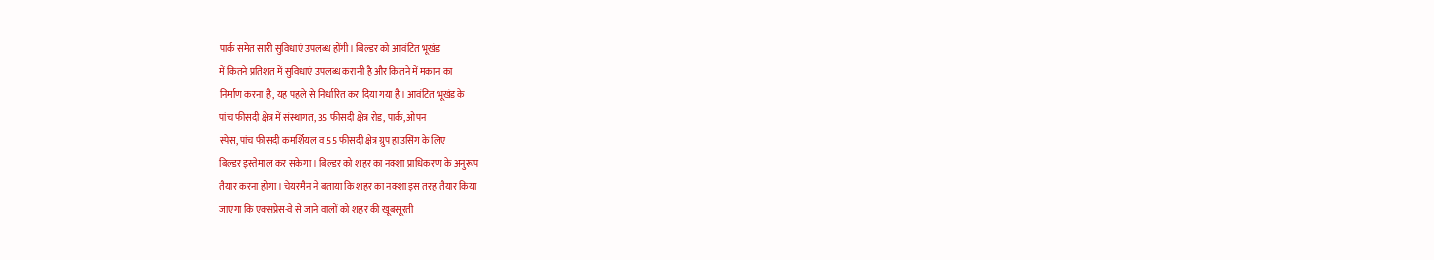पार्क समेत सारी सुविधाएं उपलब्ध होंगी। बिल्डर को आवंटित भूखंड
में कितने प्रतिशत में सुविधाएं उपलब्ध करानी है और कितने में मकान का
निर्माण करना है, यह पहले से निर्धारित कर दिया गया है। आवंटित भूखंड के
पांच फीसदी क्षेत्र में संस्थागत, 35 फीसदी क्षेत्र रोड, पार्क, ओपन
स्पेस, पांच फीसदी कमर्शियल व 55 फीसदी क्षेत्र ग्रुप हाउसिंग के लिए
बिल्डर इस्तेमाल कर सकेगा। बिल्डर को शहर का नक्शा प्राधिकरण के अनुरूप
तैयार करना होगा। चेयरमैन ने बताया कि शहर का नक्शा इस तरह तैयार किया
जाएगा कि एक्सप्रेस-वे से जाने वालों को शहर की खूबसूरती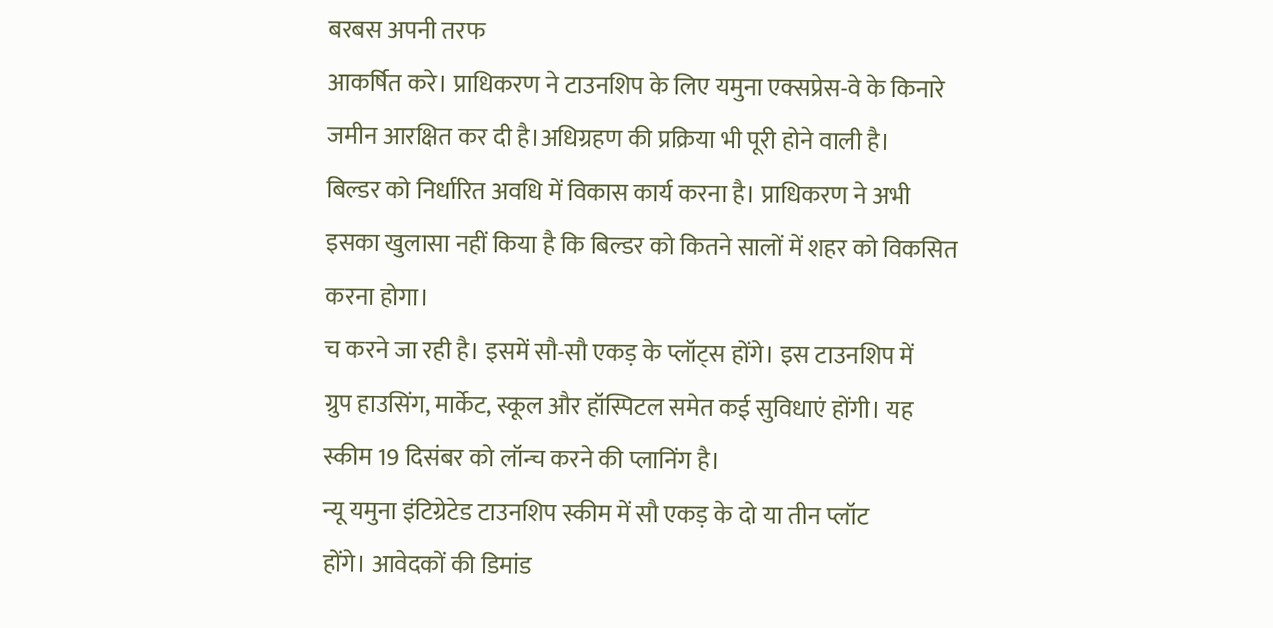बरबस अपनी तरफ
आकर्षित करे। प्राधिकरण ने टाउनशिप के लिए यमुना एक्सप्रेस-वे के किनारे
जमीन आरक्षित कर दी है।अधिग्रहण की प्रक्रिया भी पूरी होने वाली है।
बिल्डर को निर्धारित अवधि में विकास कार्य करना है। प्राधिकरण ने अभी
इसका खुलासा नहीं किया है कि बिल्डर को कितने सालों में शहर को विकसित
करना होगा।
च करने जा रही है। इसमें सौ-सौ एकड़ के प्लॉट्स होंगे। इस टाउनशिप में
ग्रुप हाउसिंग, मार्केट, स्कूल और हॉस्पिटल समेत कई सुविधाएं होंगी। यह
स्कीम 19 दिसंबर को लॉन्च करने की प्लानिंग है।
न्यू यमुना इंटिग्रेटेड टाउनशिप स्कीम में सौ एकड़ के दो या तीन प्लॉट
होंगे। आवेदकों की डिमांड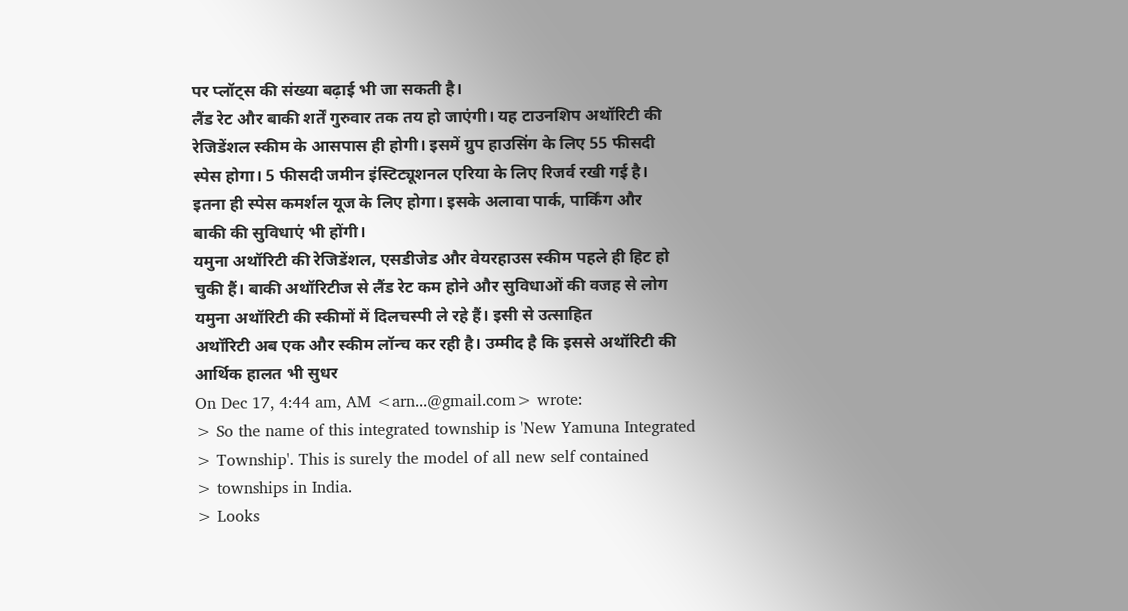पर प्लॉट्स की संख्या बढ़ाई भी जा सकती है।
लैंड रेट और बाकी शर्तें गुरुवार तक तय हो जाएंगी। यह टाउनशिप अथॉरिटी की
रेजिडेंशल स्कीम के आसपास ही होगी। इसमें ग्रुप हाउसिंग के लिए 55 फीसदी
स्पेस होगा। 5 फीसदी जमीन इंस्टिट्यूशनल एरिया के लिए रिजर्व रखी गई है।
इतना ही स्पेस कमर्शल यूज के लिए होगा। इसके अलावा पार्क, पार्किंग और
बाकी की सुविधाएं भी होंगी।
यमुना अथॉरिटी की रेजिडेंशल, एसडीजेड और वेयरहाउस स्कीम पहले ही हिट हो
चुकी हैं। बाकी अथॉरिटीज से लैंड रेट कम होने और सुविधाओं की वजह से लोग
यमुना अथॉरिटी की स्कीमों में दिलचस्पी ले रहे हैं। इसी से उत्साहित
अथॉरिटी अब एक और स्कीम लॉन्च कर रही है। उम्मीद है कि इससे अथॉरिटी की
आर्थिक हालत भी सुधर
On Dec 17, 4:44 am, AM <arn...@gmail.com> wrote:
> So the name of this integrated township is 'New Yamuna Integrated
> Township'. This is surely the model of all new self contained
> townships in India.
> Looks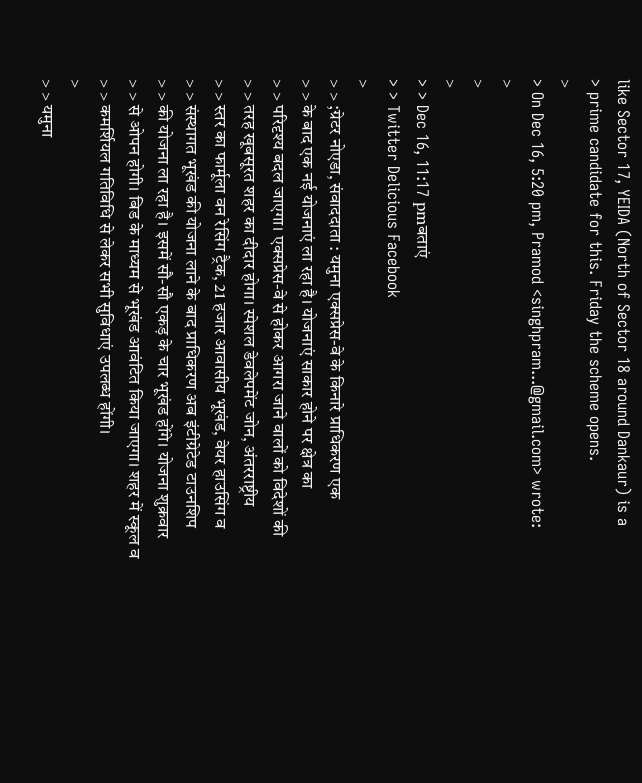like Sector 17, YEIDA (North of Sector 18 around Dankaur) is a
> prime candidate for this. Friday the scheme opens.
>
> On Dec 16, 5:20 pm, Pramod <singhpram...@gmail.com> wrote:
>
>
>
> > Dec 16, 11:17 pmबताएं
> > Twitter Delicious Facebook
>
> > ;ग्रेटर नोएडा, संवाददाता : यमुना एक्सप्रेस-वे के किनारे प्राधिकरण एक
> > के बाद एक नई योजनाएं ला रहा है। योजनाएं साकार होने पर क्षेत्र का
> > परिदृश्य बदल जाएगा। एक्सप्रेस-वे से होकर आगरा जाने वालों को विदेशों की
> > तरह खूबसूरत शहर का दीदार होगा। स्पेशल डेवलेपमेंट जोन, अंतरराष्ट्रीय
> > स्तर का फार्मूला वन रेसिंग ट्रैक, 21 हजार आवासीय भूखंड, वेयर हाउसिंग व
> > संस्थागत भूखंड की योजना लाने के बाद प्राधिकरण अब इंटीग्रेटेड टाउनशिप
> > की योजना ला रहा है। इसमें सौ-सौ एकड़ के चार भूखंड होंगे। योजना शुक्रवार
> > से ओपन होगी। बिड के माध्यम से भूखंड आवंटित किया जाएगा। शहर में स्कूल व
> > कमर्शियल गतिविधि से लेकर सभी सुविधाएं उपलब्ध होंगी।
>
> > यमुना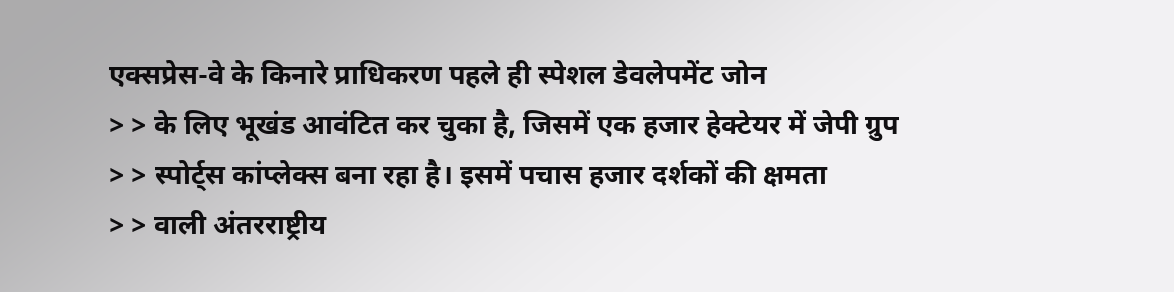एक्सप्रेस-वे के किनारे प्राधिकरण पहले ही स्पेशल डेवलेपमेंट जोन
> > के लिए भूखंड आवंटित कर चुका है, जिसमें एक हजार हेक्टेयर में जेपी ग्रुप
> > स्पोर्ट्स कांप्लेक्स बना रहा है। इसमें पचास हजार दर्शकों की क्षमता
> > वाली अंतरराष्ट्रीय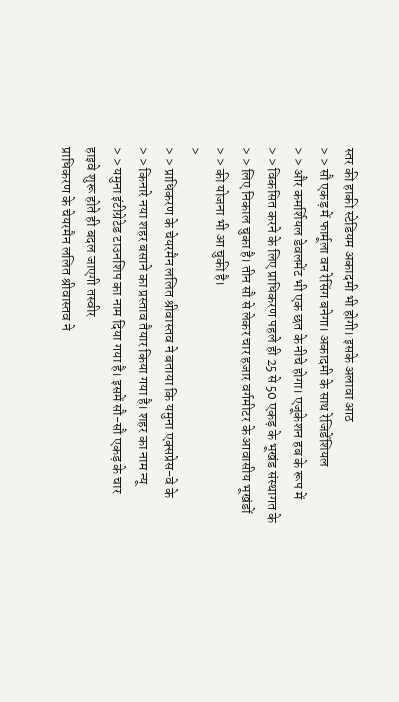स्तर की हाकी स्टेडियम अकादमी भी होगी। इसके अलावा आठ
> > सौ एकड़ में फार्मूला वन रेसिंग बनेगा। अकादमी के साथ रेजिडेंशियल
> > और कमर्शियल डेवलमेंट भी एक छत के नीचे होगा। एजूकेशन हब के रूप में
> > विकसित करने के लिए प्राधिकरण पहले ही 25 से 50 एकड़ के भूखंड संस्थागत के
> > लिए निकाल चुका है। तीन सौ से लेकर चार हजार वर्गमीटर के आवासीय भूखंडों
> > की योजना भी आ चुकी है।
>
> > प्राधिकरण के चेयरमैन ललित श्रीवास्तव ने बताया कि यमुना एक्सप्रेस-वे के
> > किनारे नया शहर बसाने का प्रस्ताव तैयार किया गया है। शहर का नाम न्यू
> > यमुना इंटीग्रेटेड टाउनशिप का नाम दिया गया है। इसमें सौ-सौ एकड़ के चार
हाइवे शुरू होते ही बदल जाएगी तस्वीर
प्राधिकरण के चेयरमैन ललित श्रीवास्तव ने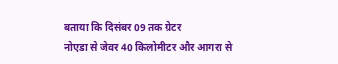बताया कि दिसंबर 09 तक ग्रेटर
नोएडा से जेवर 40 किलोमीटर और आगरा से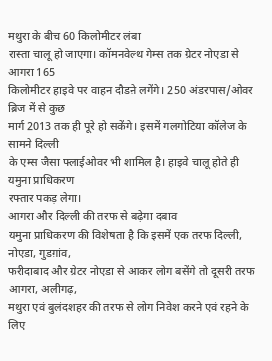मथुरा के बीच 60 किलोमीटर लंबा
रास्ता चालू हो जाएगा। कॉमनवेल्थ गेम्स तक ग्रेटर नोएडा से आगरा 165
किलोमीटर हाइवे पर वाहन दौडऩे लगेंगे। 250 अंडरपास/ओवर ब्रिज में से कुछ
मार्ग 2013 तक ही पूरे हो सकेंगे। इसमें गलगोटिया कॉलेज के सामने दिल्ली
के एम्स जैसा फ्लाईओवर भी शामिल है। हाइवे चालू होते ही यमुना प्राधिकरण
रफ्तार पकड़ लेगा।
आगरा और दिल्ली की तरफ से बढ़ेगा दबाव
यमुना प्राधिकरण की विशेषता है कि इसमें एक तरफ दिल्ली, नोएडा, गुडग़ांव,
फरीदाबाद और ग्रेटर नोएडा से आकर लोग बसेंगे तो दूसरी तरफ आगरा, अलीगढ़,
मथुरा एवं बुलंदशहर की तरफ से लोग निवेश करने एवं रहने के लिए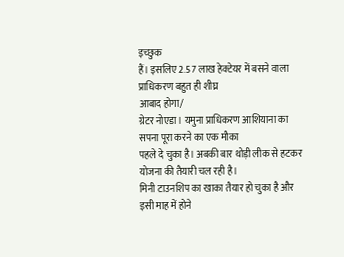इच्छुक
हैं। इसलिए 2.57 लाख हेक्टेयर में बसने वाला प्राधिकरण बहुत ही शीघ्र
आबाद होगा/
ग्रेटर नोएडा। यमुना प्राधिकरण आशियाना का सपना पूरा करने का एक मौका
पहले दे चुका है। अबकी बार थोड़ी लीक से हटकर योजना की तैयारी चल रही है।
मिनी टाउनशिप का खाका तैयार हो चुका है और इसी माह में होने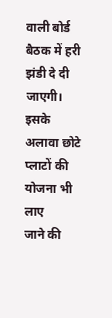वाली बोर्ड
बैठक में हरी झंडी दे दी जाएगी। इसके अलावा छोटे प्लाटों की योजना भी लाए
जाने की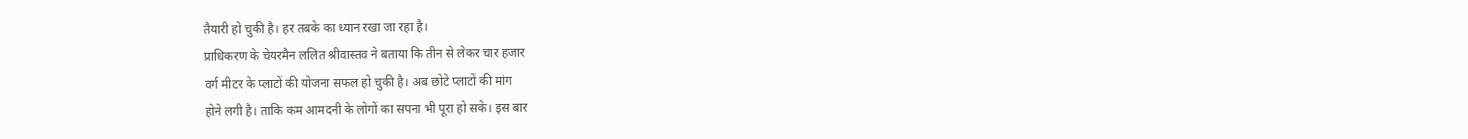तैयारी हो चुकी है। हर तबके का ध्यान रखा जा रहा है।
प्राधिकरण के चेयरमैन ललित श्रीवास्तव ने बताया कि तीन से लेकर चार हजार
वर्ग मीटर के प्लाटों की योजना सफल हो चुकी है। अब छोटे प्लाटों की मांग
होने लगी है। ताकि कम आमदनी के लोगों का सपना भी पूरा हो सके। इस बार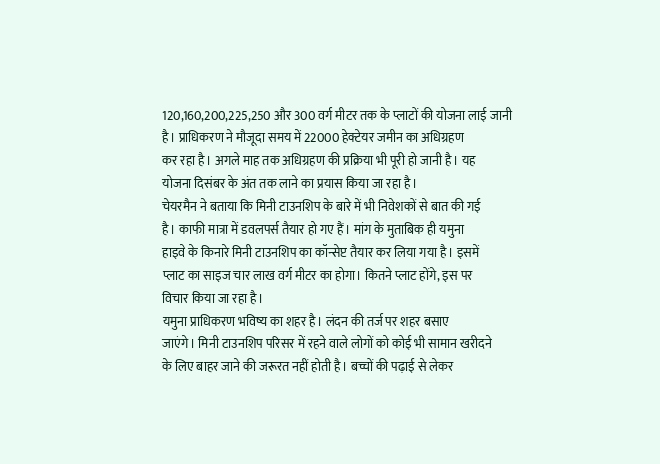120,160,200,225,250 और 300 वर्ग मीटर तक के प्लाटों की योजना लाई जानी
है। प्राधिकरण ने मौजूदा समय में 22000 हेक्टेयर जमीन का अधिग्रहण
कर रहा है। अगले माह तक अधिग्रहण की प्रक्रिया भी पूरी हो जानी है। यह
योजना दिसंबर के अंत तक लाने का प्रयास किया जा रहा है।
चेयरमैन ने बताया कि मिनी टाउनशिप के बारे में भी निवेशकों से बात की गई
है। काफी मात्रा में डवलपर्स तैयार हो गए हैं। मांग के मुताबिक ही यमुना
हाइवे के किनारे मिनी टाउनशिप का कॉन्सेप्ट तैयार कर लिया गया है। इसमें
प्लाट का साइज चार लाख वर्ग मीटर का होगा। कितने प्लाट होंगे, इस पर
विचार किया जा रहा है।
यमुना प्राधिकरण भविष्य का शहर है। लंदन की तर्ज पर शहर बसाए
जाएंगे। मिनी टाउनशिप परिसर में रहने वाले लोगों को कोई भी सामान खरीदने
के लिए बाहर जाने की जरूरत नहीं होती है। बच्चों की पढ़ाई से लेकर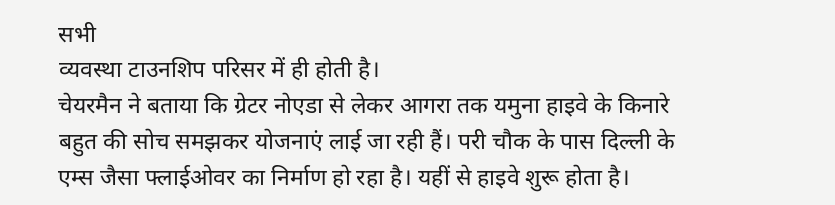सभी
व्यवस्था टाउनशिप परिसर में ही होती है।
चेयरमैन ने बताया कि ग्रेटर नोएडा से लेकर आगरा तक यमुना हाइवे के किनारे
बहुत की सोच समझकर योजनाएं लाई जा रही हैं। परी चौक के पास दिल्ली के
एम्स जैसा फ्लाईओवर का निर्माण हो रहा है। यहीं से हाइवे शुरू होता है।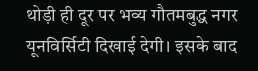थोड़ी ही दूर पर भव्य गौतमबुद्ध नगर यूनविर्सिटी दिखाई देगी। इसके बाद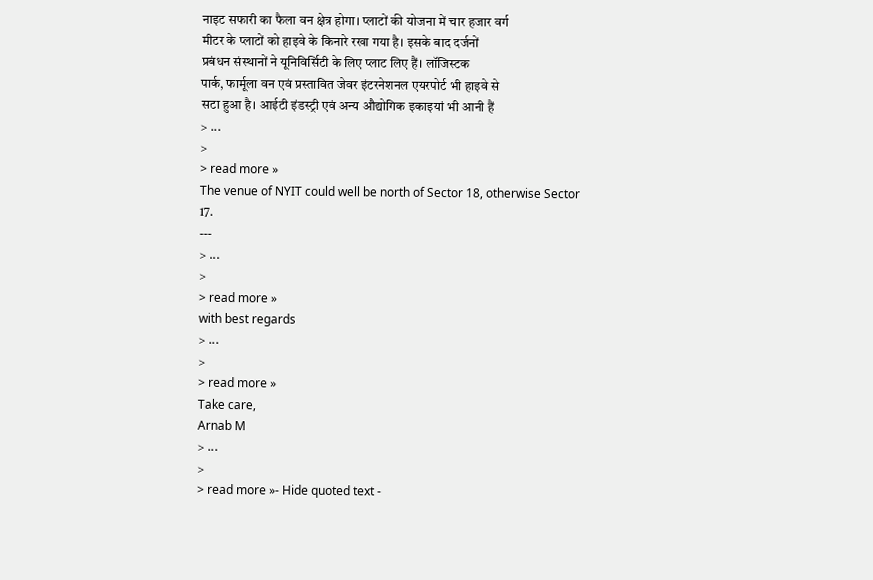नाइट सफारी का फैला वन क्षेत्र होगा। प्लाटों की योजना में चार हजार वर्ग
मीटर के प्लाटों को हाइवे के किनारे रखा गया है। इसके बाद दर्जनों
प्रबंधन संस्थानों ने यूनिविर्सिटी के लिए प्लाट लिए हैं। लॉजिस्टक
पार्क, फार्मूला वन एवं प्रस्तावित जेवर इंटरनेशनल एयरपोर्ट भी हाइवे से
सटा हुआ है। आईटी इंडस्ट्री एवं अन्य औद्योगिक इकाइयां भी आनी हैं
> ...
>
> read more »
The venue of NYIT could well be north of Sector 18, otherwise Sector
17.
---
> ...
>
> read more »
with best regards
> ...
>
> read more »
Take care,
Arnab M
> ...
>
> read more »- Hide quoted text -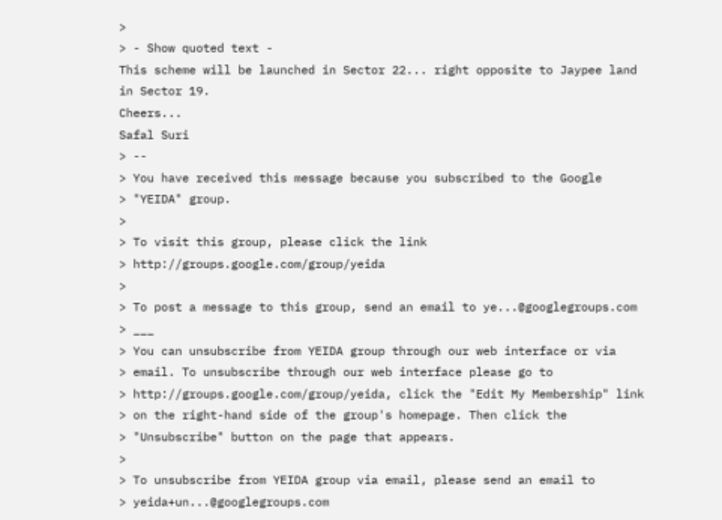>
> - Show quoted text -
This scheme will be launched in Sector 22... right opposite to Jaypee land
in Sector 19.
Cheers...
Safal Suri
> --
> You have received this message because you subscribed to the Google
> "YEIDA" group.
>
> To visit this group, please click the link
> http://groups.google.com/group/yeida
>
> To post a message to this group, send an email to ye...@googlegroups.com
> ___
> You can unsubscribe from YEIDA group through our web interface or via
> email. To unsubscribe through our web interface please go to
> http://groups.google.com/group/yeida, click the "Edit My Membership" link
> on the right-hand side of the group's homepage. Then click the
> "Unsubscribe" button on the page that appears.
>
> To unsubscribe from YEIDA group via email, please send an email to
> yeida+un...@googlegroups.com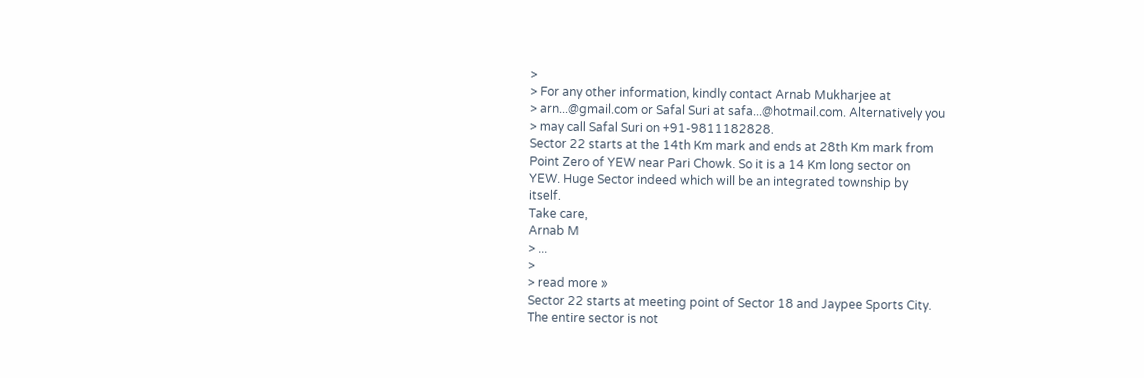>
> For any other information, kindly contact Arnab Mukharjee at
> arn...@gmail.com or Safal Suri at safa...@hotmail.com. Alternatively you
> may call Safal Suri on +91-9811182828.
Sector 22 starts at the 14th Km mark and ends at 28th Km mark from
Point Zero of YEW near Pari Chowk. So it is a 14 Km long sector on
YEW. Huge Sector indeed which will be an integrated township by
itself.
Take care,
Arnab M
> ...
>
> read more »
Sector 22 starts at meeting point of Sector 18 and Jaypee Sports City.
The entire sector is not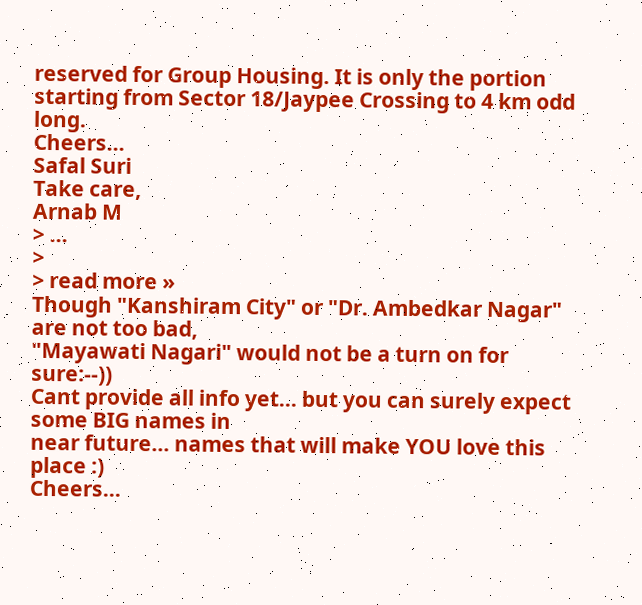reserved for Group Housing. It is only the portion
starting from Sector 18/Jaypee Crossing to 4 km odd long.
Cheers...
Safal Suri
Take care,
Arnab M
> ...
>
> read more »
Though "Kanshiram City" or "Dr. Ambedkar Nagar" are not too bad,
"Mayawati Nagari" would not be a turn on for sure:--))
Cant provide all info yet... but you can surely expect some BIG names in
near future... names that will make YOU love this place :)
Cheers...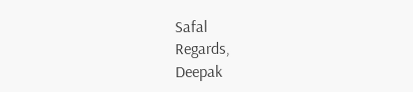Safal
Regards,
Deepak